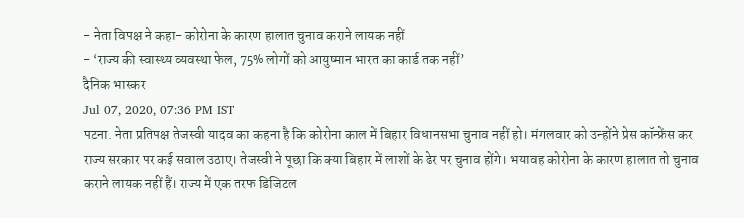- नेता विपक्ष ने कहा- कोरोना के कारण हालात चुनाव कराने लायक नहीं
- ‘राज्य की स्वास्थ्य व्यवस्था फेल, 75% लोगों को आयुष्मान भारत का कार्ड तक नहीं’
दैनिक भास्कर
Jul 07, 2020, 07:36 PM IST
पटना. नेता प्रतिपक्ष तेजस्वी यादव का कहना है कि कोरोना काल में बिहार विधानसभा चुनाव नहीं हो। मंगलवार को उन्होंने प्रेस कॉन्फ्रेंस कर राज्य सरकार पर कई सवाल उठाए। तेजस्वी ने पूछा कि क्या बिहार में लाशों के ढेर पर चुनाव होंगे। भयावह कोरोना के कारण हालात तो चुनाव कराने लायक नहीं हैं। राज्य में एक तरफ डिजिटल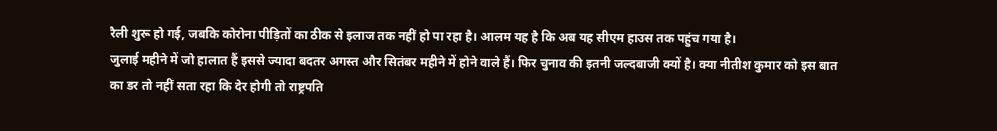रैली शुरू हो गई, जबकि कोरोना पीड़ितों का ठीक से इलाज तक नहीं हो पा रहा है। आलम यह है कि अब यह सीएम हाउस तक पहुंच गया है।
जुलाई महीने में जो हालात हैं इससे ज्यादा बदतर अगस्त और सितंबर महीने में होने वाले हैं। फिर चुनाव की इतनी जल्दबाजी क्यों है। क्या नीतीश कुमार को इस बात का डर तो नहीं सता रहा कि देर होगी तो राष्ट्रपति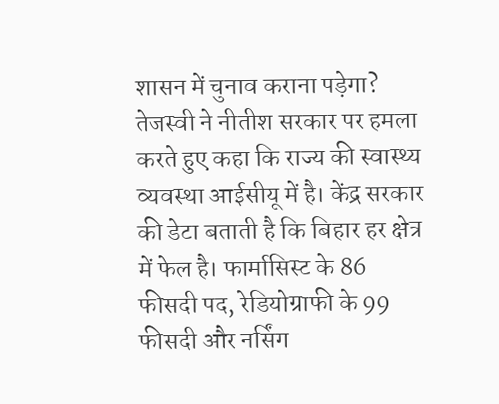शासन में चुनाव कराना पड़ेगा?
तेजस्वी ने नीतीश सरकार पर हमला करते हुए कहा कि राज्य की स्वास्थ्य व्यवस्था आईसीयू में है। केंद्र सरकार की डेटा बताती है कि बिहार हर क्षेत्र में फेल है। फार्मासिस्ट के 86 फीसदी पद, रेडियोग्राफी के 99 फीसदी और नर्सिंग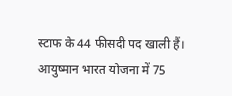स्टाफ के 44 फीसदी पद खाली हैं। आयुष्मान भारत योजना में 75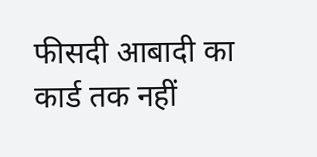फीसदी आबादी का कार्ड तक नहीं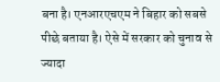बना है। एनआरएचएम ने बिहार को सबसे पीछे बताया है। ऐसे में सरकार को चुनाव से ज्यादा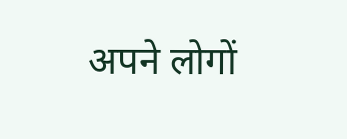अपने लोगों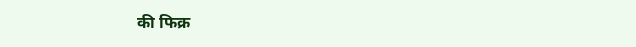की फिक्र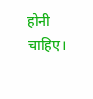होनी चाहिए।